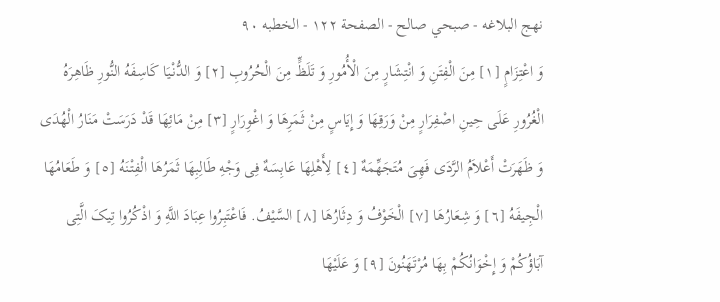نهج البلاغه - صبحي صالح - الصفحة ١٢٢ - الخطبه ٩٠
وَ اعْتِزَامٍ [١] مِنَ الْفِتَنِ وَ انْتِشَارٍ مِنَ الْأُمُورِ وَ تَلَظٍّ مِنَ الْحُرُوبِ [٢] وَ الدُّنْیَا کَاسِفَهُ النُّورِ ظَاهِرَهُ الْغُرُورِ عَلَی حِینِ اصْفِرَارٍ مِنْ وَرَقِهَا وَ إِیَاسٍ مِنْ ثَمَرِهَا وَ اغْوِرَارٍ [٣] مِنْ مَائِهَا قَدْ دَرَسَتْ مَنَارُ الْهُدَی وَ ظَهَرَتْ أَعْلاَمُ الرَّدَی فَهِیَ مُتَجَهِّمَهٌ [٤] لِأَهْلِهَا عَابِسَهٌ فِی وَجْهِ طَالِبِهَا ثَمَرُهَا الْفِتْنَهُ [٥] وَ طَعَامُهَا الْجِیفَهُ [٦] وَ شِعَارُهَا [٧] الْخَوْفُ وَ دِثَارُهَا [٨] السَّیْفُ. فَاعْتَبِرُوا عِبَادَ اللَّهِ وَ اذْکُرُوا تِیکَ الَّتِی آبَاؤُکُمْ وَ إِخْوَانُکُمْ بِهَا مُرْتَهَنُونَ [٩] وَ عَلَیْهَا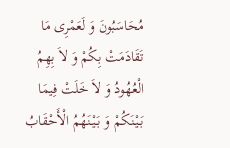مُحَاسَبُونَ وَ لَعَمْرِی مَا تَقَادَمَتْ بِکُمْ وَ لاَ بِهِمُ الْعُهُودُ وَ لاَ خَلَتْ فِیمَا بَیْنَکُمْ وَ بَیْنَهُمُ الْأَحْقَابُ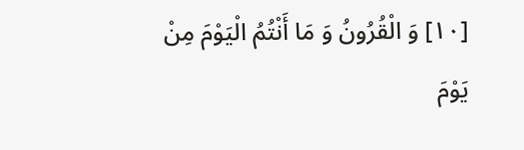[١٠] وَ الْقُرُونُ وَ مَا أَنْتُمُ الْیَوْمَ مِنْ یَوْمَ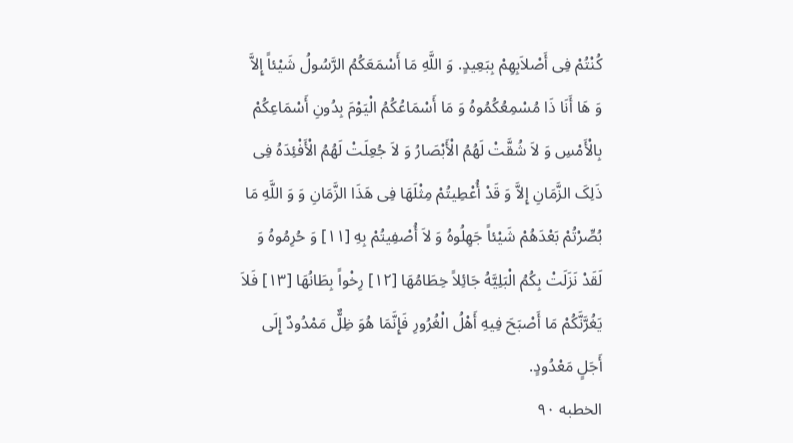کُنْتُمْ فِی أَصْلاَبِهِمْ بِبَعِیدٍ. وَ اللَّهِ مَا أَسْمَعَکُمُ الرَّسُولُ شَیْئاً إِلاَّ وَ هَا أَنَا ذَا مُسْمِعُکُمُوهُ وَ مَا أَسْمَاعُکُمُ الْیَوْمَ بِدُونِ أَسْمَاعِکُمْ بِالْأَمْسِ وَ لاَ شُقَّتْ لَهُمُ الْأَبْصَارُ وَ لاَ جُعِلَتْ لَهُمُ الْأَفْئِدَهُ فِی ذَلِکَ الزَّمَانِ إِلاَّ وَ قَدْ أُعْطِیتُمْ مِثْلَهَا فِی هَذَا الزَّمَانِ وَ وَ اللَّهِ مَا بُصِّرْتُمْ بَعْدَهُمْ شَیْئاً جَهِلُوهُ وَ لاَ أُصْفِیتُمْ بِهِ [١١] وَ حُرِمُوهُ وَ لَقَدْ نَزَلَتْ بِکُمُ الْبَلِیَّهُ جَائِلاً خِطَامُهَا [١٢] رِخْواً بِطَانُهَا [١٣] فَلاَ یَغُرَّنَّکُمْ مَا أَصْبَحَ فِیهِ أَهْلُ الْغُرُورِ فَإِنَّمَا هُوَ ظِلٌّ مَمْدُودٌ إِلَی أَجَلٍ مَعْدُودٍ.
الخطبه ٩٠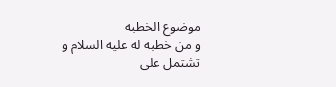موضوع الخطبه
و من خطبه له علیه السلام و تشتمل علی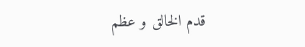قدم الخالق و عظم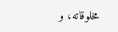مخلوقاته، و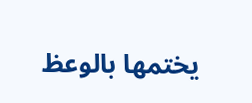یختمها بالوعظ